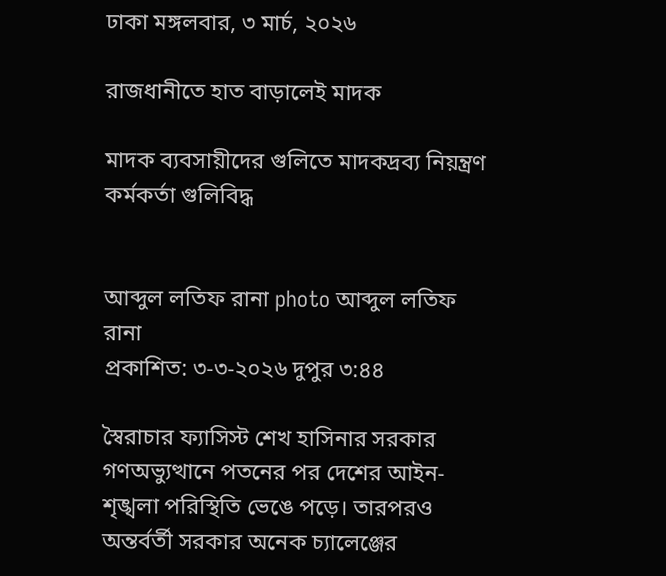ঢাকা মঙ্গলবার, ৩ মার্চ, ২০২৬

রাজধানীতে হাত বাড়ালেই মাদক

মাদক ব্যবসায়ীদের গুলিতে মাদকদ্রব্য নিয়ন্ত্রণ কর্মকর্তা গুলিবিদ্ধ


আব্দুল লতিফ রানা photo আব্দুল লতিফ রানা
প্রকাশিত: ৩-৩-২০২৬ দুপুর ৩:৪৪

স্বৈরাচার ফ্যাসিস্ট শেখ হাসিনার সরকার গণঅভ্যুত্থানে পতনের পর দেশের আইন-শৃঙ্খলা পরিস্থিতি ভেঙে পড়ে। তারপরও অন্তর্বর্তী সরকার অনেক চ্যালেঞ্জের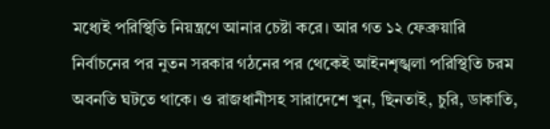মধ্যেই পরিস্থিতি নিয়ন্ত্রণে আনার চেষ্টা করে। আর গত ১২ ফেব্রুয়ারি নির্বাচনের পর নুতন সরকার গঠনের পর থেকেই আইনশৃঙ্খলা পরিস্থিতি চরম অবনতি ঘটতে থাকে। ও রাজধানীসহ সারাদেশে খুন, ছিনতাই, চুরি, ডাকাতি,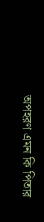অপহরণ এমন কি পিতার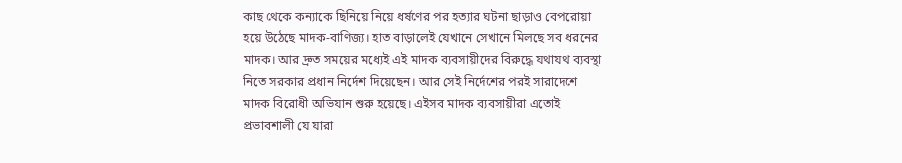কাছ থেকে কন্যাকে ছিনিয়ে নিয়ে ধর্ষণের পর হত্যার ঘটনা ছাড়াও বেপরোয়া হয়ে উঠেছে মাদক-বাণিজ্য। হাত বাড়ালেই যেখানে সেখানে মিলছে সব ধরনের মাদক। আর দ্রুত সময়ের মধ্যেই এই মাদক ব্যবসায়ীদের বিরুদ্ধে যথাযথ ব্যবস্থা নিতে সরকার প্রধান নির্দেশ দিয়েছেন। আর সেই নির্দেশের পরই সারাদেশে মাদক বিরোধী অভিযান শুরু হয়েছে। এইসব মাদক ব্যবসায়ীরা এতোই প্রভাবশালী যে যারা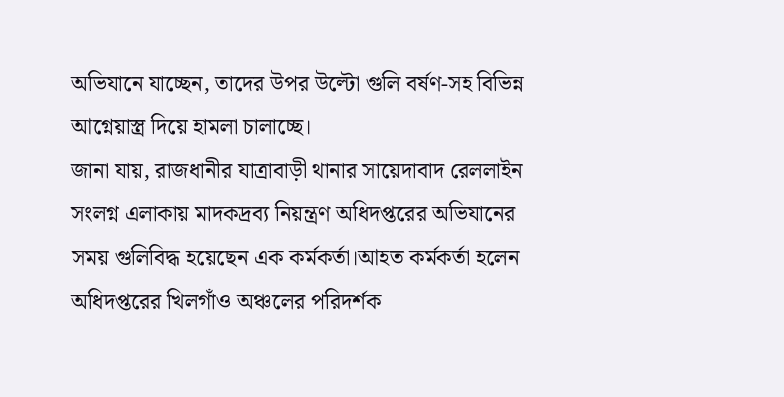অভিযানে যাচ্ছেন, তাদের উপর উল্টো গুলি বর্ষণ-সহ বিভিন্ন আগ্নেয়াস্ত্র দিয়ে হামলা চালাচ্ছে।
জানা যায়, রাজধানীর যাত্রাবাড়ী থানার সায়েদাবাদ রেললাইন সংলগ্ন এলাকায় মাদকদ্রব্য নিয়ন্ত্রণ অধিদপ্তরের অভিযানের সময় গুলিবিদ্ধ হয়েছেন এক কর্মকর্তা।আহত কর্মকর্তা হলেন অধিদপ্তরের খিলগাঁও অঞ্চলের পরিদর্শক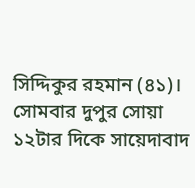সিদ্দিকুর রহমান (৪১)। সোমবার দুপুর সোয়া ১২টার দিকে সায়েদাবাদ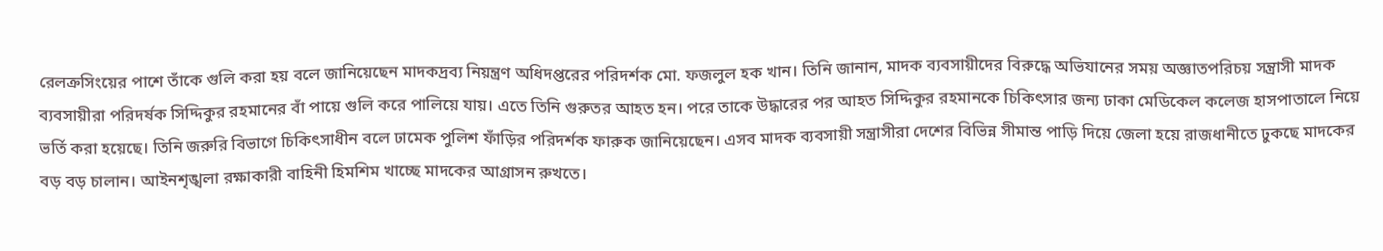রেলক্রসিংয়ের পাশে তাঁকে গুলি করা হয় বলে জানিয়েছেন মাদকদ্রব্য নিয়ন্ত্রণ অধিদপ্তরের পরিদর্শক মো. ফজলুল হক খান। তিনি জানান, মাদক ব্যবসায়ীদের বিরুদ্ধে অভিযানের সময় অজ্ঞাতপরিচয় সন্ত্রাসী মাদক ব্যবসায়ীরা পরিদর্ষক সিদ্দিকুর রহমানের বাঁ পায়ে গুলি করে পালিয়ে যায়। এতে তিনি গুরুতর আহত হন। পরে তাকে উদ্ধারের পর আহত সিদ্দিকুর রহমানকে চিকিৎসার জন্য ঢাকা মেডিকেল কলেজ হাসপাতালে নিয়ে ভর্তি করা হয়েছে। তিনি জরুরি বিভাগে চিকিৎসাধীন বলে ঢামেক পুলিশ ফাঁড়ির পরিদর্শক ফারুক জানিয়েছেন। এসব মাদক ব্যবসায়ী সন্ত্রাসীরা দেশের বিভিন্ন সীমান্ত পাড়ি দিয়ে জেলা হয়ে রাজধানীতে ঢুকছে মাদকের বড় বড় চালান। আইনশৃঙ্খলা রক্ষাকারী বাহিনী হিমশিম খাচ্ছে মাদকের আগ্রাসন রুখতে।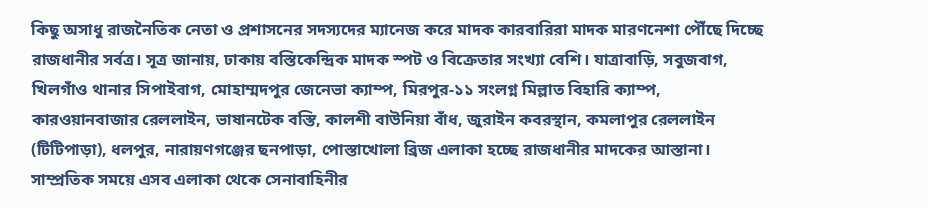কিছু অসাধু রাজনৈতিক নেতা ও প্রশাসনের সদস্যদের ম্যানেজ করে মাদক কারবারিরা মাদক মারণনেশা পৌঁছে দিচ্ছে রাজধানীর সর্বত্র। সূত্র জানায়, ঢাকায় বস্তিকেন্দ্রিক মাদক স্পট ও বিক্রেতার সংখ্যা বেশি। যাত্রাবাড়ি, সবুজবাগ, খিলগাঁও থানার সিপাইবাগ, মোহাম্মদপুর জেনেভা ক্যাম্প, মিরপুর-১১ সংলগ্ন মিল্লাত বিহারি ক্যাম্প, কারওয়ানবাজার রেললাইন, ভাষানটেক বস্তি, কালশী বাউনিয়া বাঁধ, জুরাইন কবরস্থান, কমলাপুর রেললাইন (টিটিপাড়া), ধলপুর, নারায়ণগঞ্জের ছনপাড়া, পোস্তাখোলা ব্রিজ এলাকা হচ্ছে রাজধানীর মাদকের আস্তানা। সাম্প্রতিক সময়ে এসব এলাকা থেকে সেনাবাহিনীর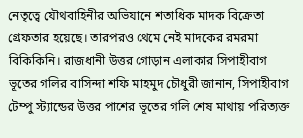নেতৃত্বে যৌথবাহিনীর অভিযানে শতাধিক মাদক বিক্রেতা গ্রেফতার হয়েছে। তারপরও থেমে নেই মাদকের রমরমা বিকিকিনি। রাজধানী উত্তর গোড়ান এলাকার সিপাহীবাগ ভূতের গলির বাসিন্দা শফি মাহমুদ চৌধুরী জানান, সিপাহীবাগ টেম্পু স্ট্যান্ডের উত্তর পাশের ভূতের গলি শেষ মাথায় পরিত্যক্ত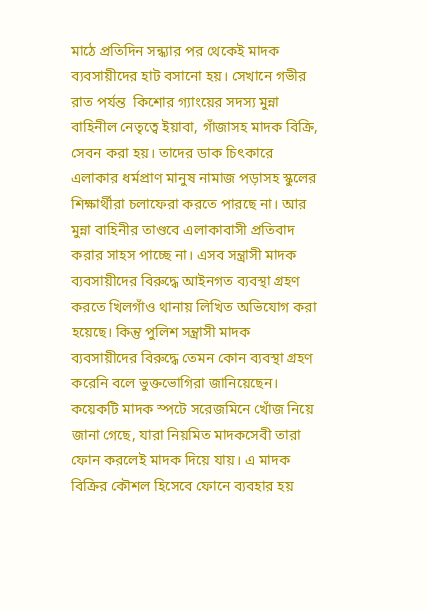মাঠে প্রতিদিন সন্ধ্যার পর থেকেই মাদক ব্যবসায়ীদের হাট বসানো হয়। সেখানে গভীর রাত পর্যন্ত  কিশোর গ্যাংয়ের সদস্য মুন্না বাহিনীল নেতৃত্বে ইয়াবা, গাঁজাসহ মাদক বিক্রি, সেবন করা হয়। তাদের ডাক চিৎকারে এলাকার ধর্মপ্রাণ মানুষ নামাজ পড়াসহ স্কুলের শিক্ষার্থীরা চলাফেরা করতে পারছে না। আর মুন্না বাহিনীর তাণ্ডবে এলাকাবাসী প্রতিবাদ করার সাহস পাচ্ছে না। এসব সন্ত্রাসী মাদক ব্যবসায়ীদের বিরুদ্ধে আইনগত ব্যবস্থা গ্রহণ করতে খিলগাঁও থানায় লিখিত অভিযোগ করা হয়েছে। কিন্তু পুলিশ সন্ত্রাসী মাদক ব্যবসায়ীদের বিরুদ্ধে তেমন কোন ব্যবস্থা গ্রহণ করেনি বলে ভুক্তভোগিরা জানিয়েছেন। কয়েকটি মাদক স্পটে সরেজমিনে খোঁজ নিয়ে জানা গেছে, যারা নিয়মিত মাদকসেবী তারা ফোন করলেই মাদক দিয়ে যায়। এ মাদক বিক্রির কৌশল হিসেবে ফোনে ব্যবহার হয়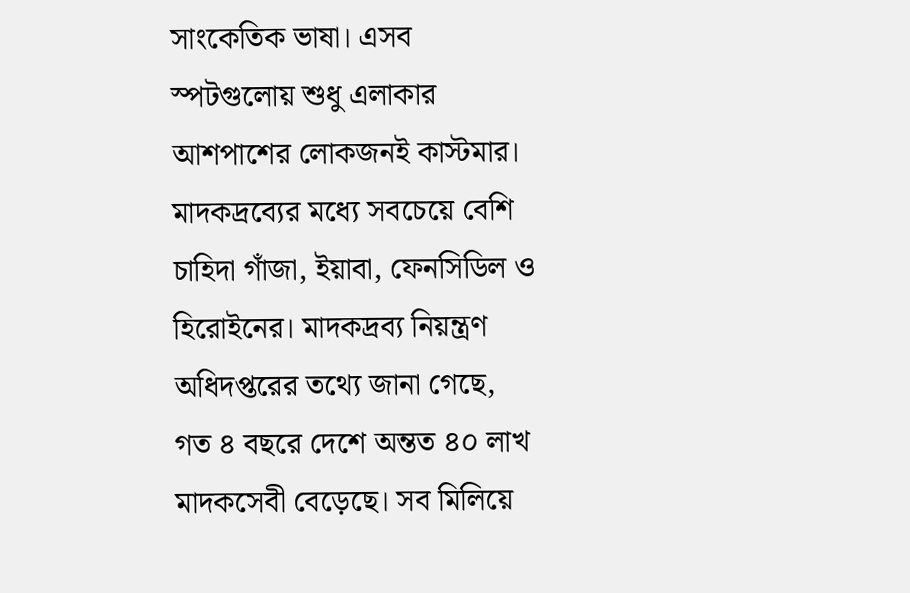সাংকেতিক ভাষা। এসব স্পটগুলোয় শুধু এলাকার আশপাশের লোকজনই কাস্টমার। মাদকদ্রব্যের মধ্যে সবচেয়ে বেশি চাহিদা গাঁজা, ইয়াবা, ফেনসিডিল ও হিরোইনের। মাদকদ্রব্য নিয়ন্ত্রণ অধিদপ্তরের তথ্যে জানা গেছে, গত ৪ বছরে দেশে অন্তত ৪০ লাখ মাদকসেবী বেড়েছে। সব মিলিয়ে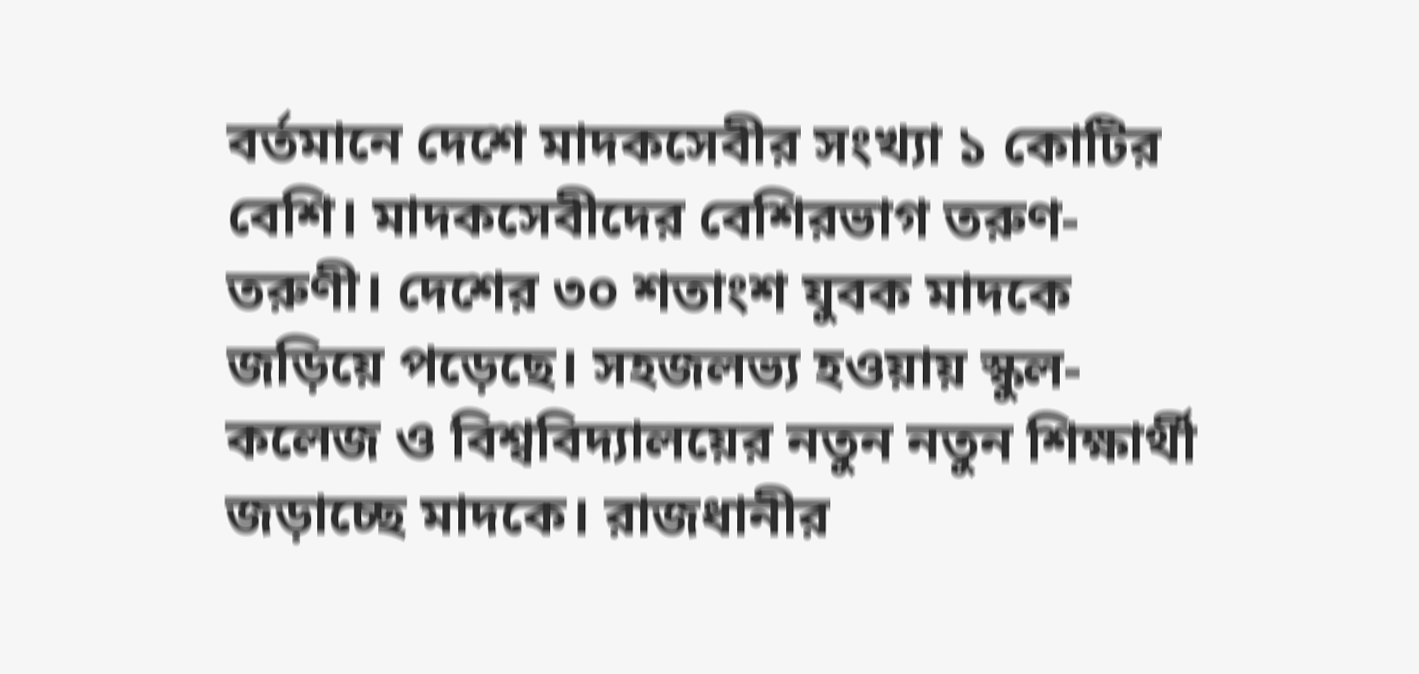বর্তমানে দেশে মাদকসেবীর সংখ্যা ১ কোটির বেশি। মাদকসেবীদের বেশিরভাগ তরুণ-তরুণী। দেশের ৩০ শতাংশ যুবক মাদকে জড়িয়ে পড়েছে। সহজলভ্য হওয়ায় স্কুল-কলেজ ও বিশ্ববিদ্যালয়ের নতুন নতুন শিক্ষার্থী জড়াচ্ছে মাদকে। রাজধানীর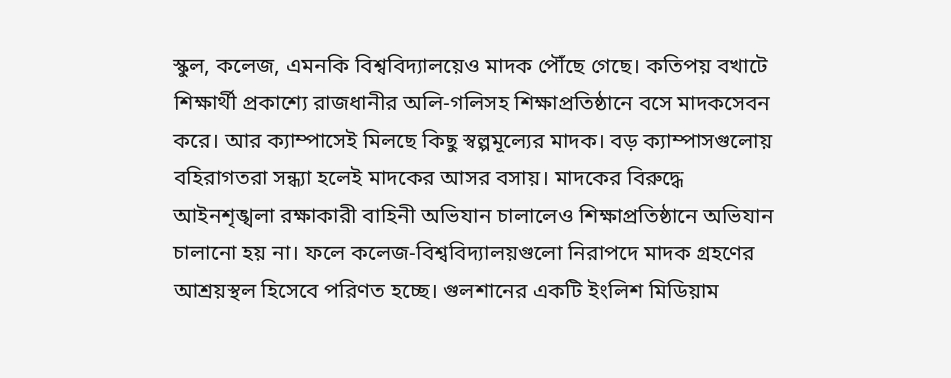স্কুল, কলেজ, এমনকি বিশ্ববিদ্যালয়েও মাদক পৌঁছে গেছে। কতিপয় বখাটে শিক্ষার্থী প্রকাশ্যে রাজধানীর অলি-গলিসহ শিক্ষাপ্রতিষ্ঠানে বসে মাদকসেবন করে। আর ক্যাম্পাসেই মিলছে কিছু স্বল্পমূল্যের মাদক। বড় ক্যাম্পাসগুলোয় বহিরাগতরা সন্ধ্যা হলেই মাদকের আসর বসায়। মাদকের বিরুদ্ধে আইনশৃঙ্খলা রক্ষাকারী বাহিনী অভিযান চালালেও শিক্ষাপ্রতিষ্ঠানে অভিযান চালানো হয় না। ফলে কলেজ-বিশ্ববিদ্যালয়গুলো নিরাপদে মাদক গ্রহণের আশ্রয়স্থল হিসেবে পরিণত হচ্ছে। গুলশানের একটি ইংলিশ মিডিয়াম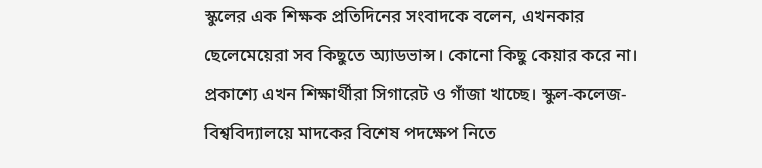স্কুলের এক শিক্ষক প্রতিদিনের সংবাদকে বলেন, এখনকার ছেলেমেয়েরা সব কিছুতে অ্যাডভান্স। কোনো কিছু কেয়ার করে না। প্রকাশ্যে এখন শিক্ষার্থীরা সিগারেট ও গাঁজা খাচ্ছে। স্কুল-কলেজ-বিশ্ববিদ্যালয়ে মাদকের বিশেষ পদক্ষেপ নিতে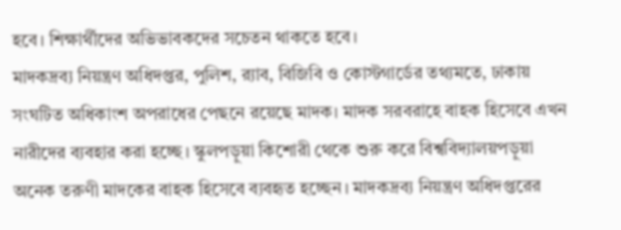হবে। শিক্ষার্থীদের অভিভাবকদের সচেতন থাকতে হবে।
মাদকদ্রব্য নিয়ন্ত্রণ অধিদপ্তর, পুলিশ, র‌্যাব, বিজিবি ও কোস্টগার্ডের তথ্যমতে, ঢাকায় সংঘটিত অধিকাংশ অপরাধের পেছনে রয়েছে মাদক। মাদক সরবরাহে বাহক হিসেবে এখন নারীদের ব্যবহার করা হচ্ছে। স্কুলপড়ুয়া কিশোরী থেকে শুরু করে বিশ্ববিদ্যালয়পড়ুয়া অনেক তরুণী মাদকের বাহক হিসেবে ব্যবহৃত হচ্ছেন। মাদকদ্রব্য নিয়ন্ত্রণ অধিদপ্তরের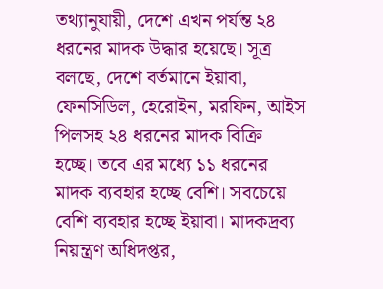তথ্যানুযায়ী, দেশে এখন পর্যন্ত ২৪ ধরনের মাদক উদ্ধার হয়েছে। সূত্র বলছে, দেশে বর্তমানে ইয়াবা, ফেনসিডিল, হেরোইন, মরফিন, আইস পিলসহ ২৪ ধরনের মাদক বিক্রি হচ্ছে। তবে এর মধ্যে ১১ ধরনের মাদক ব্যবহার হচ্ছে বেশি। সবচেয়ে বেশি ব্যবহার হচ্ছে ইয়াবা। মাদকদ্রব্য নিয়ন্ত্রণ অধিদপ্তর,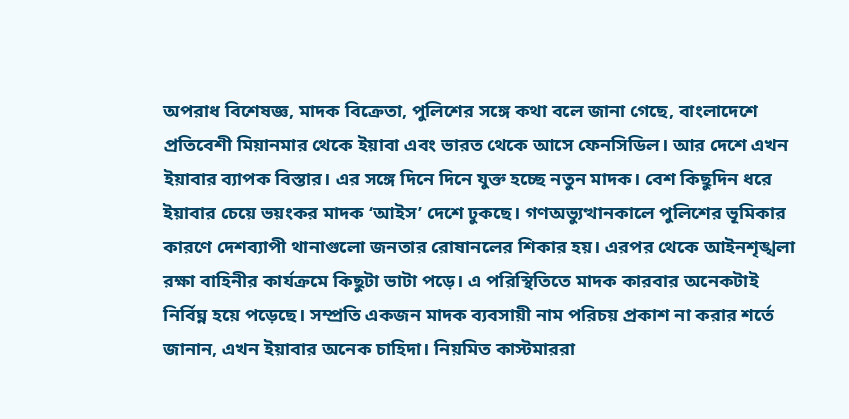অপরাধ বিশেষজ্ঞ, মাদক বিক্রেতা, পুলিশের সঙ্গে কথা বলে জানা গেছে, বাংলাদেশে প্রতিবেশী মিয়ানমার থেকে ইয়াবা এবং ভারত থেকে আসে ফেনসিডিল। আর দেশে এখন ইয়াবার ব্যাপক বিস্তার। এর সঙ্গে দিনে দিনে যুক্ত হচ্ছে নতুন মাদক। বেশ কিছুদিন ধরে ইয়াবার চেয়ে ভয়ংকর মাদক ‘আইস’ দেশে ঢুকছে। গণঅভ্যুত্থানকালে পুলিশের ভূমিকার কারণে দেশব্যাপী থানাগুলো জনতার রোষানলের শিকার হয়। এরপর থেকে আইনশৃঙ্খলা রক্ষা বাহিনীর কার্যক্রমে কিছুটা ভাটা পড়ে। এ পরিস্থিতিতে মাদক কারবার অনেকটাই নির্বিঘ্ন হয়ে পড়েছে। সম্প্রতি একজন মাদক ব্যবসায়ী নাম পরিচয় প্রকাশ না করার শর্তে জানান, এখন ইয়াবার অনেক চাহিদা। নিয়মিত কাস্টমাররা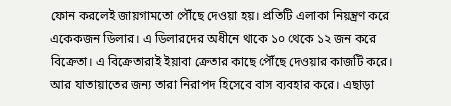ফোন করলেই জায়গামতো পৌঁছে দেওয়া হয়। প্রতিটি এলাকা নিয়ন্ত্রণ করে একেকজন ডিলার। এ ডিলারদের অধীনে থাকে ১০ থেকে ১২ জন করে বিক্রেতা। এ বিক্রেতারাই ইয়াবা ক্রেতার কাছে পৌঁছে দেওয়ার কাজটি করে। আর যাতায়াতের জন্য তারা নিরাপদ হিসেবে বাস ব্যবহার করে। এছাড়া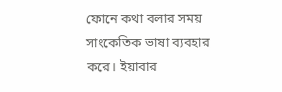ফোনে কথা বলার সময় সাংকেতিক ভাষা ব্যবহার করে। ইয়াবার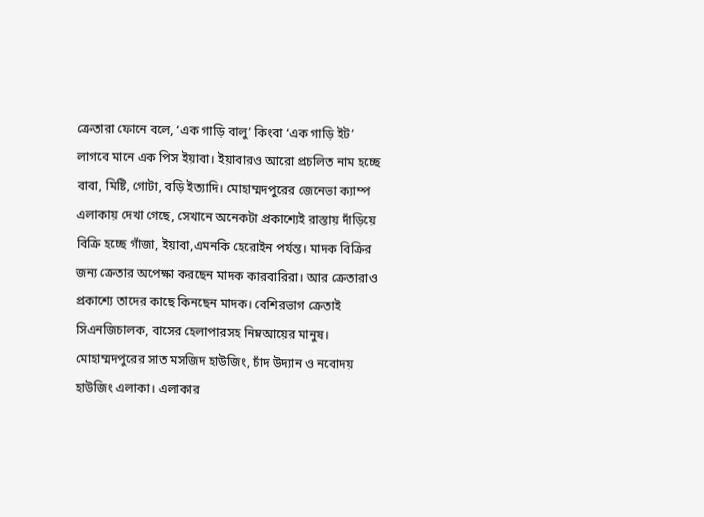ক্রেতারা ফোনে বলে, ‘এক গাড়ি বালু’ কিংবা ‘এক গাড়ি ইট’ লাগবে মানে এক পিস ইয়াবা। ইয়াবারও আরো প্রচলিত নাম হচ্ছে বাবা, মিষ্টি, গোটা, বড়ি ইত্যাদি। মোহাম্মদপুরের জেনেভা ক্যাম্প এলাকায় দেখা গেছে, সেখানে অনেকটা প্রকাশ্যেই রাস্তায় দাঁড়িয়ে বিক্রি হচ্ছে গাঁজা, ইয়াবা,এমনকি হেরোইন পর্যন্ত। মাদক বিক্রির জন্য ক্রেতার অপেক্ষা করছেন মাদক কারবারিরা। আর ক্রেতারাও প্রকাশ্যে তাদের কাছে কিনছেন মাদক। বেশিরভাগ ক্রেতাই সিএনজিচালক, বাসের হেলাপারসহ নিম্নআয়ের মানুষ। মোহাম্মদপুরের সাত মসজিদ হাউজিং, চাঁদ উদ্যান ও নবোদয় হাউজিং এলাকা। এলাকার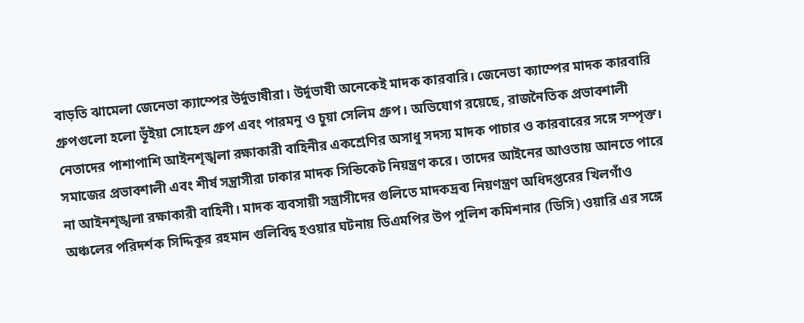বাড়তি ঝামেলা জেনেভা ক্যাম্পের উর্দুভাষীরা। উর্দুভাষী অনেকেই মাদক কারবারি। জেনেভা ক্যাম্পের মাদক কারবারি গ্রুপগুলো হলো ভূঁইয়া সোহেল গ্রুপ এবং পারমনু ও চুয়া সেলিম গ্রুপ। অভিযোগ রয়েছে, রাজনৈতিক প্রভাবশালী নেতাদের পাশাপাশি আইনশৃঙ্খলা রক্ষাকারী বাহিনীর একশ্রেণির অসাধু সদস্য মাদক পাচার ও কারবারের সঙ্গে সম্পৃক্ত। সমাজের প্রভাবশালী এবং শীর্ষ সন্ত্রাসীরা ঢাকার মাদক সিন্ডিকেট নিয়ন্ত্রণ করে। তাদের আইনের আওতায় আনতে পারে না আইনশৃঙ্খলা রক্ষাকারী বাহিনী। মাদক ব্যবসায়ী সন্ত্রাসীদের গুলিতে মাদকদ্রব্য নিয়ণন্ত্রণ অধিদপ্তরের খিলগাঁও অঞ্চলের পরিদর্শক সিদ্দিকুর রহমান গুলিবিদ্ব হওয়ার ঘটনায় ডিএমপির উপ পুলিশ কমিশনার (ডিসি) ওয়ারি এর সঙ্গে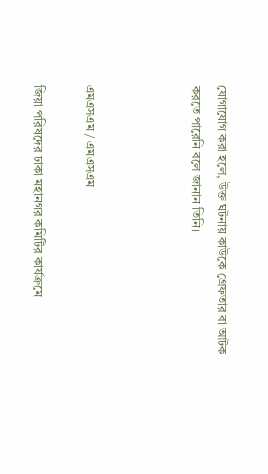যোগাযোগ করা হলে, উক্ত ঘটনায় কাউকে গ্রেফতার বা আটক করতে পারেনি বলে জানান তিনি।



এমএসএম / এমএসএম

জিয়া পরিষদের ঢাকা মহানগর কমিটির কার্যক্রমে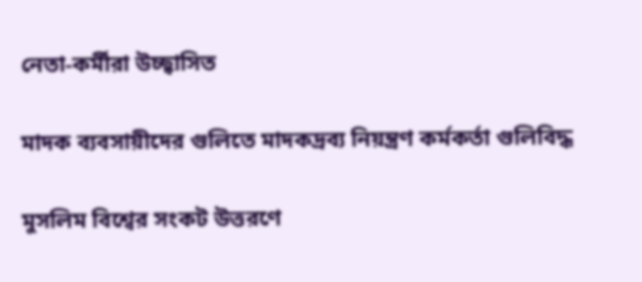নেতা-কর্মীরা উচ্ছ্বাসিত

মাদক ব্যবসায়ীদের গুলিতে মাদকদ্রব্য নিয়ন্ত্রণ কর্মকর্তা গুলিবিদ্ধ

মুসলিম বিশ্বের সংকট উত্তরণে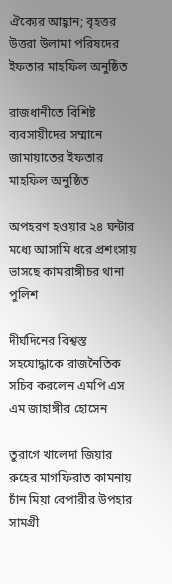ঐক্যের আহ্বান; বৃহত্তর উত্তরা উলামা পরিষদের ইফতার মাহফিল অনুষ্ঠিত

রাজধানীতে বিশিষ্ট ব্যবসায়ীদের সম্মানে জামায়াতের ইফতার মাহফিল অনুষ্ঠিত

অপহরণ হওয়ার ২৪ ঘন্টার মধ্যে আসামি ধরে প্রশংসায় ভাসছে কামরাঙ্গীচর থানা পুলিশ

দীর্ঘদিনের বিশ্বস্ত সহযোদ্ধাকে রাজনৈতিক সচিব করলেন এমপি এস এম জাহাঙ্গীর হোসেন

তুরাগে খালেদা জিয়ার রুহের মাগফিরাত কামনায় চাঁন মিয়া বেপারীর উপহার সামগ্রী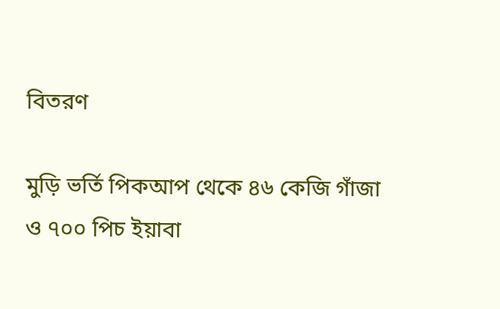বিতরণ

মুড়ি ভর্তি পিকআপ থেকে ৪৬ কেজি গাঁজা ও ৭০০ পিচ ইয়াবা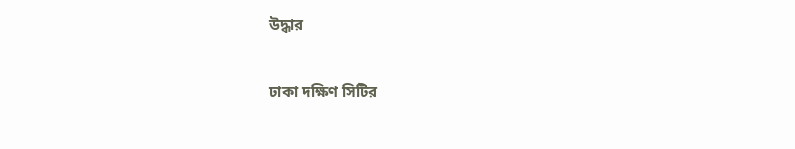উদ্ধার

ঢাকা দক্ষিণ সিটির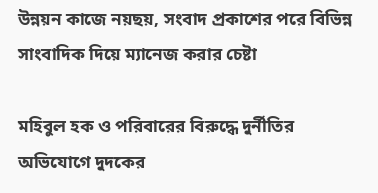উন্নয়ন কাজে নয়ছয়, সংবাদ প্রকাশের পরে বিভিন্ন সাংবাদিক দিয়ে ম্যানেজ করার চেষ্টা

মহিবুল হক ও পরিবারের বিরুদ্ধে দুর্নীতির অভিযোগে দুদকের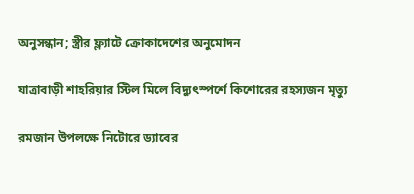অনুসন্ধান; স্ত্রীর ফ্ল্যাটে ক্রোকাদেশের অনুমোদন

যাত্রাবাড়ী শাহরিয়ার স্টিল মিলে বিদ্যুৎস্পর্শে কিশোরের রহস্যজন মৃত্যু

রমজান উপলক্ষে নিটোরে ড্যাবের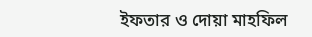ইফতার ও দোয়া মাহফিল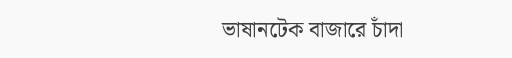ভাষানটেক বাজারে চাঁদা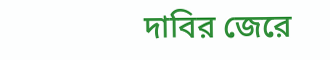দাবির জেরে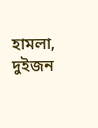হামলা, দুইজন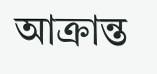আক্রান্ত